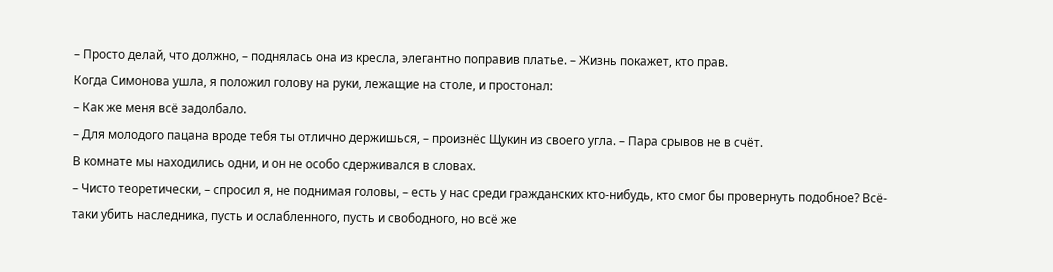– Просто делай, что должно, – поднялась она из кресла, элегантно поправив платье. – Жизнь покажет, кто прав.
Когда Симонова ушла, я положил голову на руки, лежащие на столе, и простонал:
– Как же меня всё задолбало.
– Для молодого пацана вроде тебя ты отлично держишься, – произнёс Щукин из своего угла. – Пара срывов не в счёт.
В комнате мы находились одни, и он не особо сдерживался в словах.
– Чисто теоретически, – спросил я, не поднимая головы, – есть у нас среди гражданских кто-нибудь, кто смог бы провернуть подобное? Всё-таки убить наследника, пусть и ослабленного, пусть и свободного, но всё же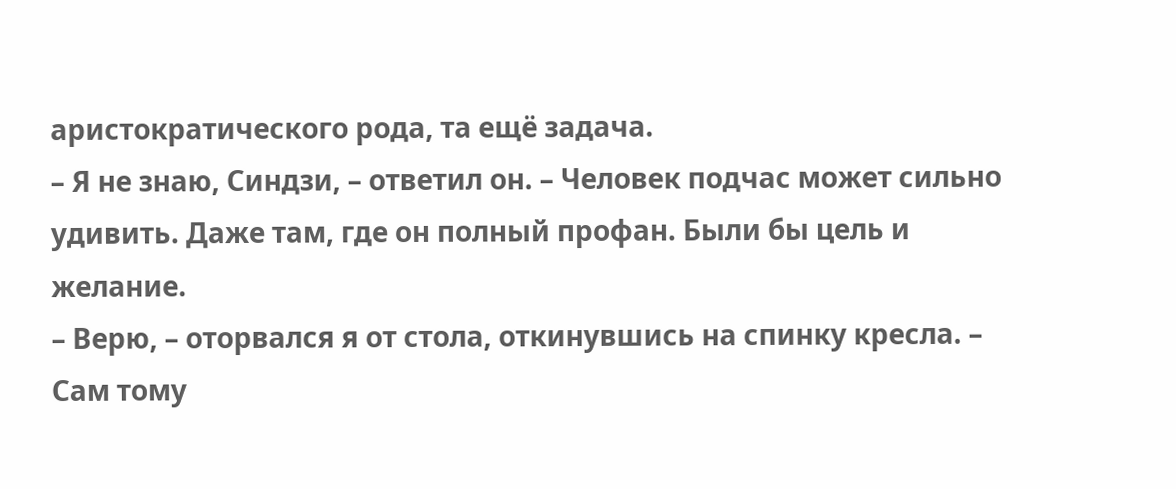аристократического рода, та ещё задача.
– Я не знаю, Синдзи, – ответил он. – Человек подчас может сильно удивить. Даже там, где он полный профан. Были бы цель и желание.
– Верю, – оторвался я от стола, откинувшись на спинку кресла. – Сам тому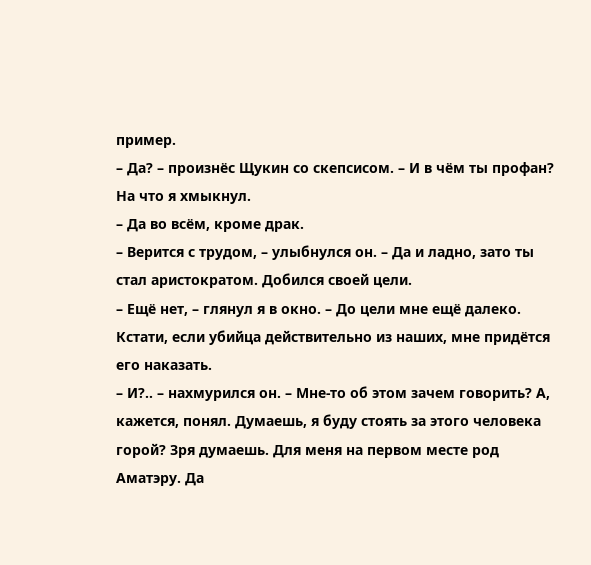пример.
– Да? – произнёс Щукин со скепсисом. – И в чём ты профан?
На что я хмыкнул.
– Да во всём, кроме драк.
– Верится с трудом, – улыбнулся он. – Да и ладно, зато ты стал аристократом. Добился своей цели.
– Ещё нет, – глянул я в окно. – До цели мне ещё далеко. Кстати, если убийца действительно из наших, мне придётся его наказать.
– И?.. – нахмурился он. – Мне-то об этом зачем говорить? А, кажется, понял. Думаешь, я буду стоять за этого человека горой? Зря думаешь. Для меня на первом месте род Аматэру. Да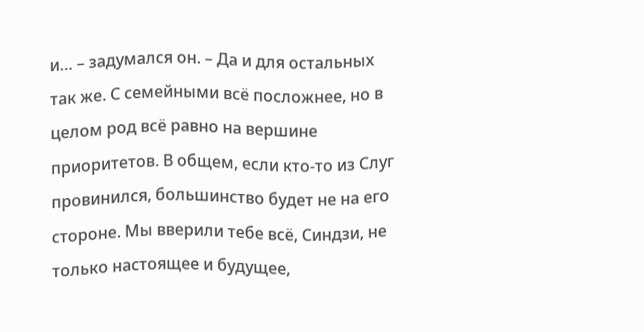и… – задумался он. – Да и для остальных так же. С семейными всё посложнее, но в целом род всё равно на вершине приоритетов. В общем, если кто-то из Слуг провинился, большинство будет не на его стороне. Мы вверили тебе всё, Синдзи, не только настоящее и будущее,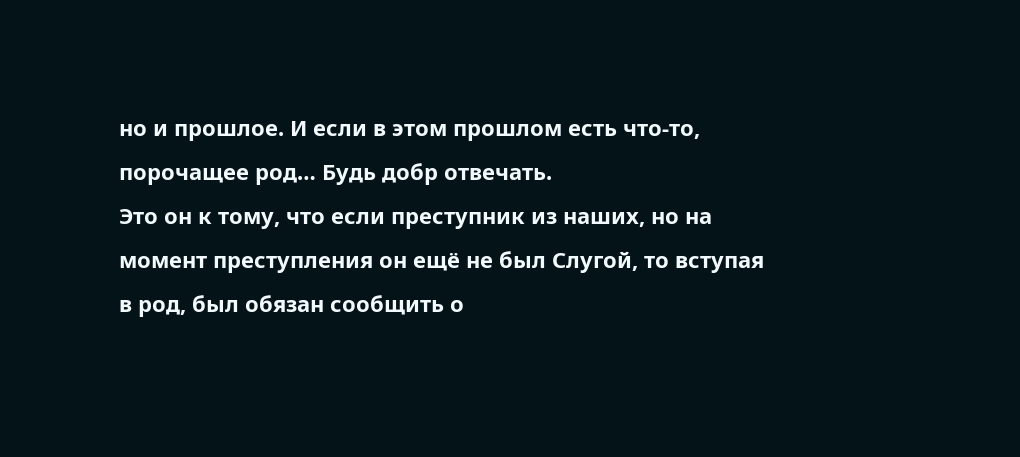но и прошлое. И если в этом прошлом есть что-то, порочащее род… Будь добр отвечать.
Это он к тому, что если преступник из наших, но на момент преступления он ещё не был Слугой, то вступая в род, был обязан сообщить о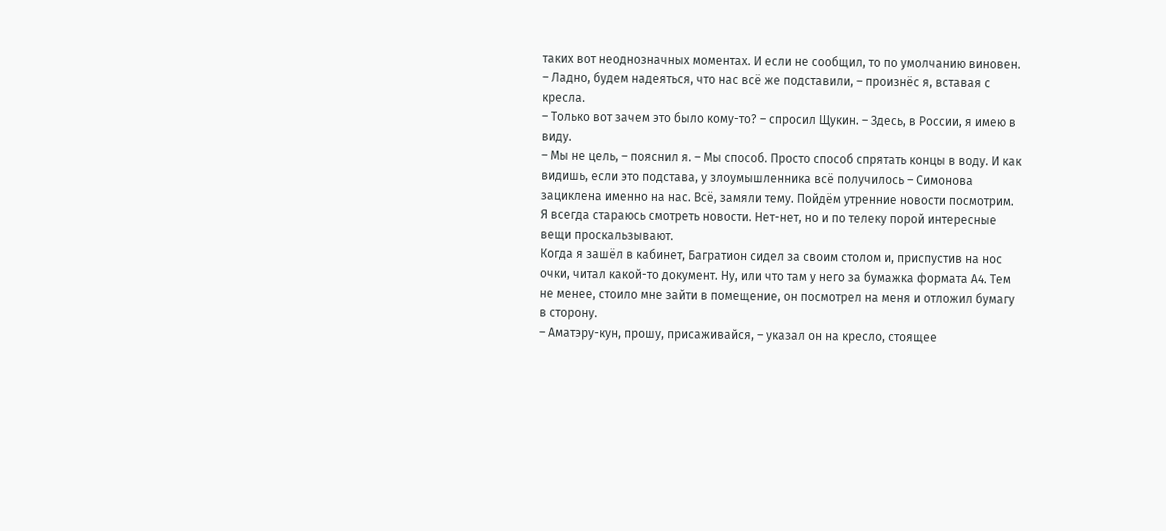таких вот неоднозначных моментах. И если не сообщил, то по умолчанию виновен.
– Ладно, будем надеяться, что нас всё же подставили, – произнёс я, вставая с кресла.
– Только вот зачем это было кому-то? – спросил Щукин. – Здесь, в России, я имею в виду.
– Мы не цель, – пояснил я. – Мы способ. Просто способ спрятать концы в воду. И как видишь, если это подстава, у злоумышленника всё получилось – Симонова зациклена именно на нас. Всё, замяли тему. Пойдём утренние новости посмотрим.
Я всегда стараюсь смотреть новости. Нет-нет, но и по телеку порой интересные вещи проскальзывают.
Когда я зашёл в кабинет, Багратион сидел за своим столом и, приспустив на нос очки, читал какой-то документ. Ну, или что там у него за бумажка формата А4. Тем не менее, стоило мне зайти в помещение, он посмотрел на меня и отложил бумагу в сторону.
– Аматэру-кун, прошу, присаживайся, – указал он на кресло, стоящее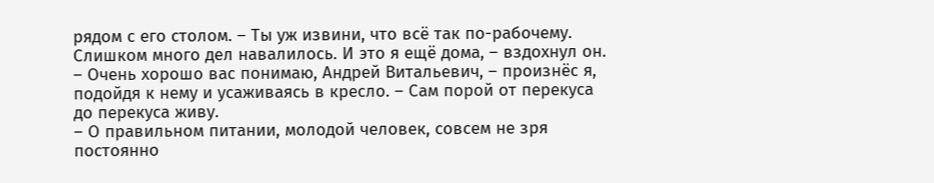рядом с его столом. – Ты уж извини, что всё так по-рабочему. Слишком много дел навалилось. И это я ещё дома, – вздохнул он.
– Очень хорошо вас понимаю, Андрей Витальевич, – произнёс я, подойдя к нему и усаживаясь в кресло. – Сам порой от перекуса до перекуса живу.
– О правильном питании, молодой человек, совсем не зря постоянно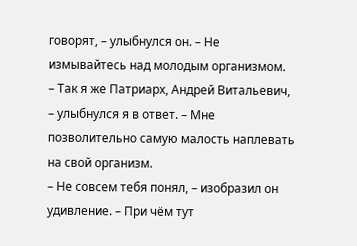говорят, – улыбнулся он. – Не измывайтесь над молодым организмом.
– Так я же Патриарх, Андрей Витальевич, – улыбнулся я в ответ. – Мне позволительно самую малость наплевать на свой организм.
– Не совсем тебя понял, – изобразил он удивление. – При чём тут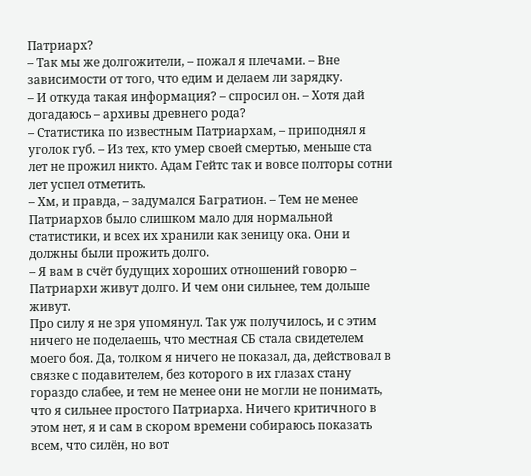Патриарх?
– Так мы же долгожители, – пожал я плечами. – Вне зависимости от того, что едим и делаем ли зарядку.
– И откуда такая информация? – спросил он. – Хотя дай догадаюсь – архивы древнего рода?
– Статистика по известным Патриархам, – приподнял я уголок губ. – Из тех, кто умер своей смертью, меньше ста лет не прожил никто. Адам Гейтс так и вовсе полторы сотни лет успел отметить.
– Хм, и правда, – задумался Багратион. – Тем не менее Патриархов было слишком мало для нормальной статистики, и всех их хранили как зеницу ока. Они и должны были прожить долго.
– Я вам в счёт будущих хороших отношений говорю – Патриархи живут долго. И чем они сильнее, тем дольше живут.
Про силу я не зря упомянул. Так уж получилось, и с этим ничего не поделаешь, что местная СБ стала свидетелем моего боя. Да, толком я ничего не показал, да, действовал в связке с подавителем, без которого в их глазах стану гораздо слабее, и тем не менее они не могли не понимать, что я сильнее простого Патриарха. Ничего критичного в этом нет, я и сам в скором времени собираюсь показать всем, что силён, но вот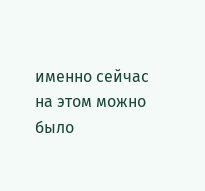именно сейчас на этом можно было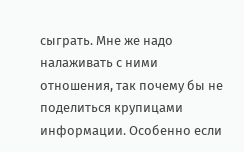сыграть. Мне же надо налаживать с ними отношения, так почему бы не поделиться крупицами информации. Особенно если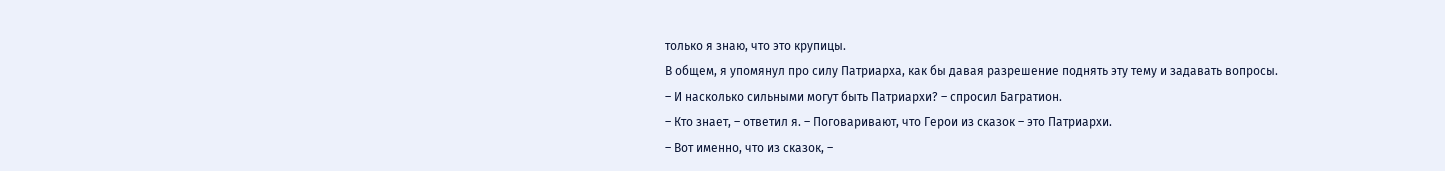только я знаю, что это крупицы.
В общем, я упомянул про силу Патриарха, как бы давая разрешение поднять эту тему и задавать вопросы.
– И насколько сильными могут быть Патриархи? – спросил Багратион.
– Кто знает, – ответил я. – Поговаривают, что Герои из сказок – это Патриархи.
– Вот именно, что из сказок, –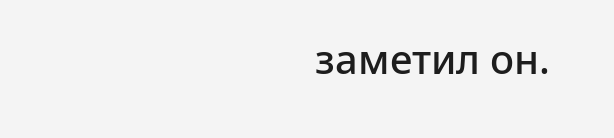заметил он.